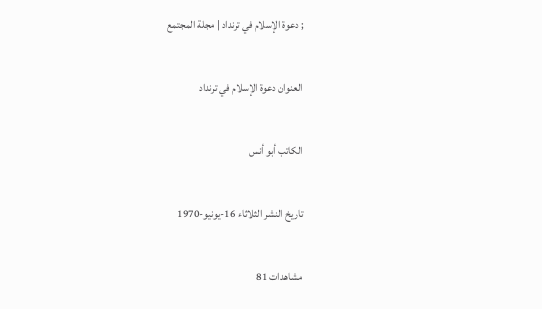; دعوة الإسلام في ترنداد | مجلة المجتمع

العنوان دعوة الإسلام في ترنداد

الكاتب أبو أنس

تاريخ النشر الثلاثاء 16-يونيو-1970

مشاهدات 81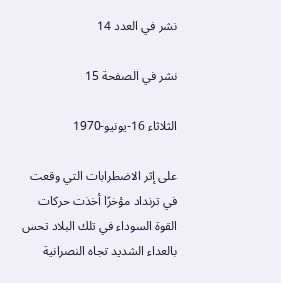نشر في العدد 14

نشر في الصفحة 15

الثلاثاء 16-يونيو-1970

على إثر الاضطرابات التي وقعت في ترنداد مؤخرًا أخذت حركات القوة السوداء في تلك البلاد تحس بالعداء الشديد تجاه النصرانية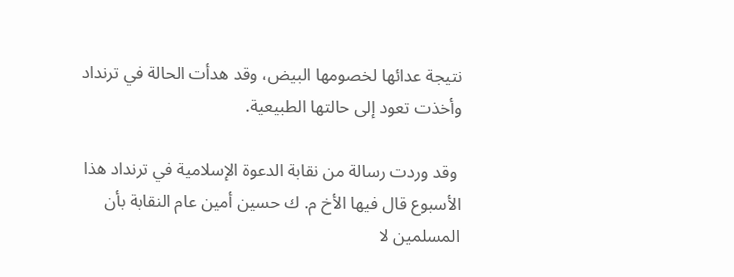نتيجة عدائها لخصومها البيض، وقد هدأت الحالة في ترنداد وأخذت تعود إلى حالتها الطبيعية.

 وقد وردت رسالة من نقابة الدعوة الإسلامية في ترنداد هذا الأسبوع قال فيها الأخ م. ك حسين أمين عام النقابة بأن المسلمين لا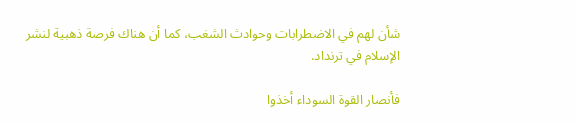شأن لهم في الاضطرابات وحوادث الشغب، كما أن هناك فرصة ذهبية لنشر الإسلام في ترنداد.

فأنصار القوة السوداء أخذوا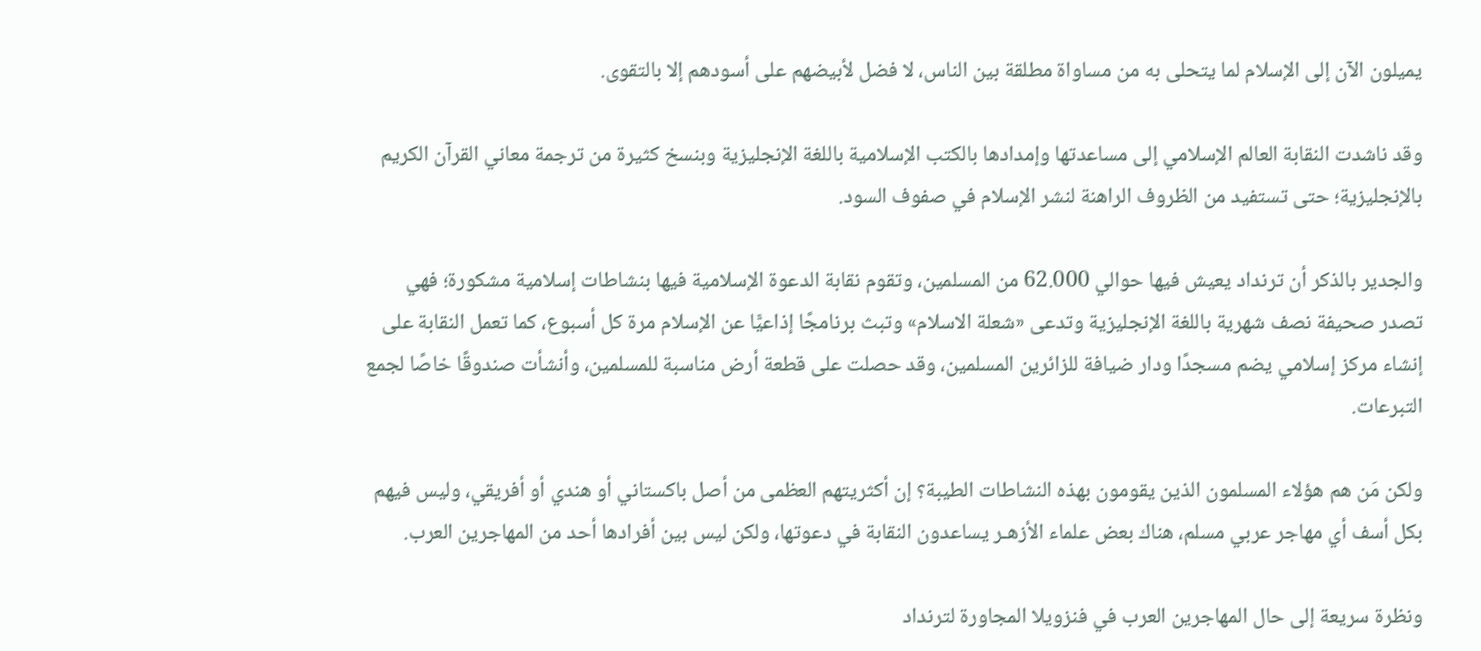يميلون الآن إلى الإسلام لما يتحلى به من مساواة مطلقة بين الناس، لا فضل لأبيضهم على أسودهم إلا بالتقوى.

وقد ناشدت النقابة العالم الإسلامي إلى مساعدتها وإمدادها بالكتب الإسلامية باللغة الإنجليزية وبنسخ كثيرة من ترجمة معاني القرآن الكريم بالإنجليزية؛ حتى تستفيد من الظروف الراهنة لنشر الإسلام في صفوف السود.

والجدير بالذكر أن ترنداد يعيش فيها حوالي 62.000 من المسلمين، وتقوم نقابة الدعوة الإسلامية فيها بنشاطات إسلامية مشكورة؛ فهي تصدر صحيفة نصف شهرية باللغة الإنجليزية وتدعى «شعلة الاسلام» وتبث برنامجًا إذاعيًّا عن الإسلام مرة كل أسبوع، كما تعمل النقابة على إنشاء مركز إسلامي يضم مسجدًا ودار ضيافة للزائرين المسلمين، وقد حصلت على قطعة أرض مناسبة للمسلمين، وأنشأت صندوقًا خاصًا لجمع التبرعات.

ولكن مَن هم هؤلاء المسلمون الذين يقومون بهذه النشاطات الطيبة؟ إن أكثريتهم العظمى من أصل باكستاني أو هندي أو أفريقي، وليس فيهم بكل أسف أي مهاجر عربي مسلم، هناك بعض علماء الأزهـر يساعدون النقابة في دعوتها، ولكن ليس بين أفرادها أحد من المهاجرين العرب.

ونظرة سريعة إلى حال المهاجرين العرب في فنزويلا المجاورة لترنداد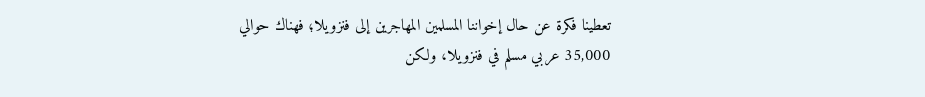تعطينا فكرة عن حال إخواننا المسلمين المهاجرين إلى فنزويلا؛ فهناك حوالي 35,000 عربي مسلم في فنزويلا، ولكن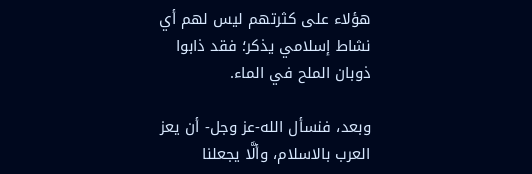هؤلاء على كثرتهم ليس لهم أي نشاط إسلامي يذكر؛ فقد ذابوا ذوبان الملح في الماء.

وبعد، فنسأل الله-عز وجل- أن يعز العرب بالاسلام، وألَّا يجعلنا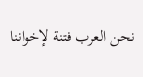نحن العرب فتنة لإخواننا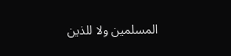المسلمين ولا للذين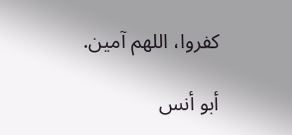كفروا، اللهم آمين.

أبو أنس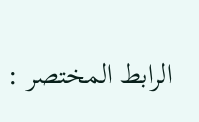الرابط المختصر :